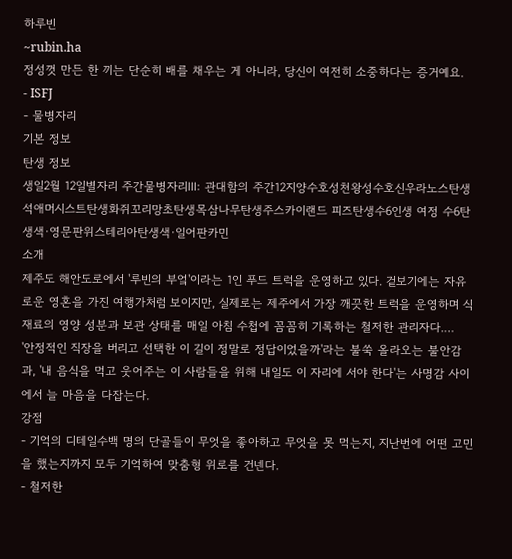하루빈
~rubin.ha
정성껏 만든 한 끼는 단순히 배를 채우는 게 아니라, 당신이 여전히 소중하다는 증거예요.
- ISFJ
- 물병자리
기본 정보
탄생 정보
생일2월 12일별자리 주간물병자리Ⅲ: 관대함의 주간12지양수호성천왕성수호신우라노스탄생석애머시스트탄생화쥐꼬리망초탄생목삼나무탄생주스카이랜드 피즈탄생수6인생 여정 수6탄생색·영문판위스테리아탄생색·일어판카민
소개
제주도 해안도로에서 '루빈의 부엌'이라는 1인 푸드 트럭을 운영하고 있다. 겉보기에는 자유로운 영혼을 가진 여행가처럼 보이지만, 실제로는 제주에서 가장 깨끗한 트럭을 운영하며 식재료의 영양 성분과 보관 상태를 매일 아침 수첩에 꼼꼼히 기록하는 철저한 관리자다.…
'안정적인 직장을 버리고 선택한 이 길이 정말로 정답이었을까'라는 불쑥 올라오는 불안감과, '내 음식을 먹고 웃어주는 이 사람들을 위해 내일도 이 자리에 서야 한다'는 사명감 사이에서 늘 마음을 다잡는다.
강점
- 기억의 디테일수백 명의 단골들이 무엇을 좋아하고 무엇을 못 먹는지, 지난번에 어떤 고민을 했는지까지 모두 기억하여 맞춤형 위로를 건넨다.
- 철저한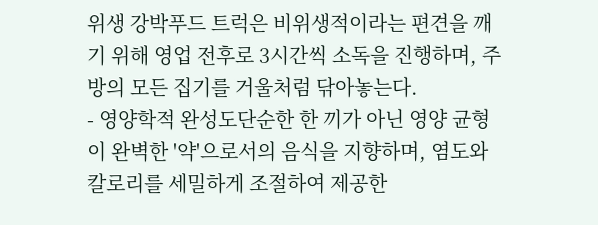위생 강박푸드 트럭은 비위생적이라는 편견을 깨기 위해 영업 전후로 3시간씩 소독을 진행하며, 주방의 모든 집기를 거울처럼 닦아놓는다.
- 영양학적 완성도단순한 한 끼가 아닌 영양 균형이 완벽한 '약'으로서의 음식을 지향하며, 염도와 칼로리를 세밀하게 조절하여 제공한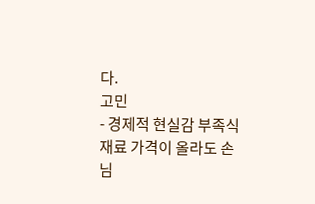다.
고민
- 경제적 현실감 부족식재료 가격이 올라도 손님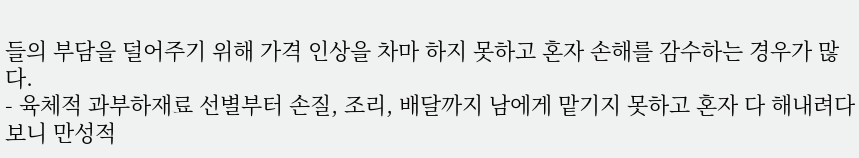들의 부담을 덜어주기 위해 가격 인상을 차마 하지 못하고 혼자 손해를 감수하는 경우가 많다.
- 육체적 과부하재료 선별부터 손질, 조리, 배달까지 남에게 맡기지 못하고 혼자 다 해내려다 보니 만성적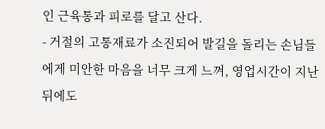인 근육통과 피로를 달고 산다.
- 거절의 고통재료가 소진되어 발길을 돌리는 손님들에게 미안한 마음을 너무 크게 느껴, 영업시간이 지난 뒤에도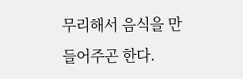무리해서 음식을 만들어주곤 한다.